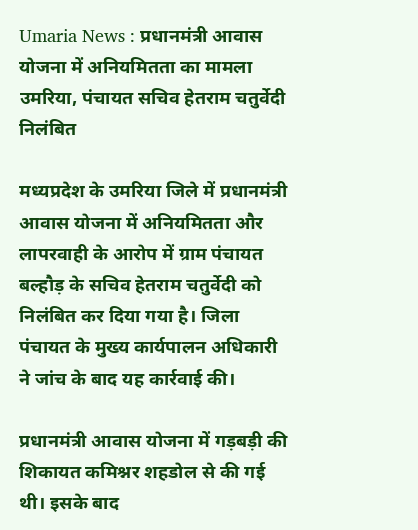Umaria News : प्रधानमंत्री आवास योजना में अनियमितता का मामला उमरिया, पंचायत सचिव हेतराम चतुर्वेदी निलंबित

मध्यप्रदेश के उमरिया जिले में प्रधानमंत्री आवास योजना में अनियमितता और लापरवाही के आरोप में ग्राम पंचायत बल्हौड़ के सचिव हेतराम चतुर्वेदी को निलंबित कर दिया गया है। जिला पंचायत के मुख्य कार्यपालन अधिकारी ने जांच के बाद यह कार्रवाई की।

प्रधानमंत्री आवास योजना में गड़बड़ी की शिकायत कमिश्नर शहडोल से की गई थी। इसके बाद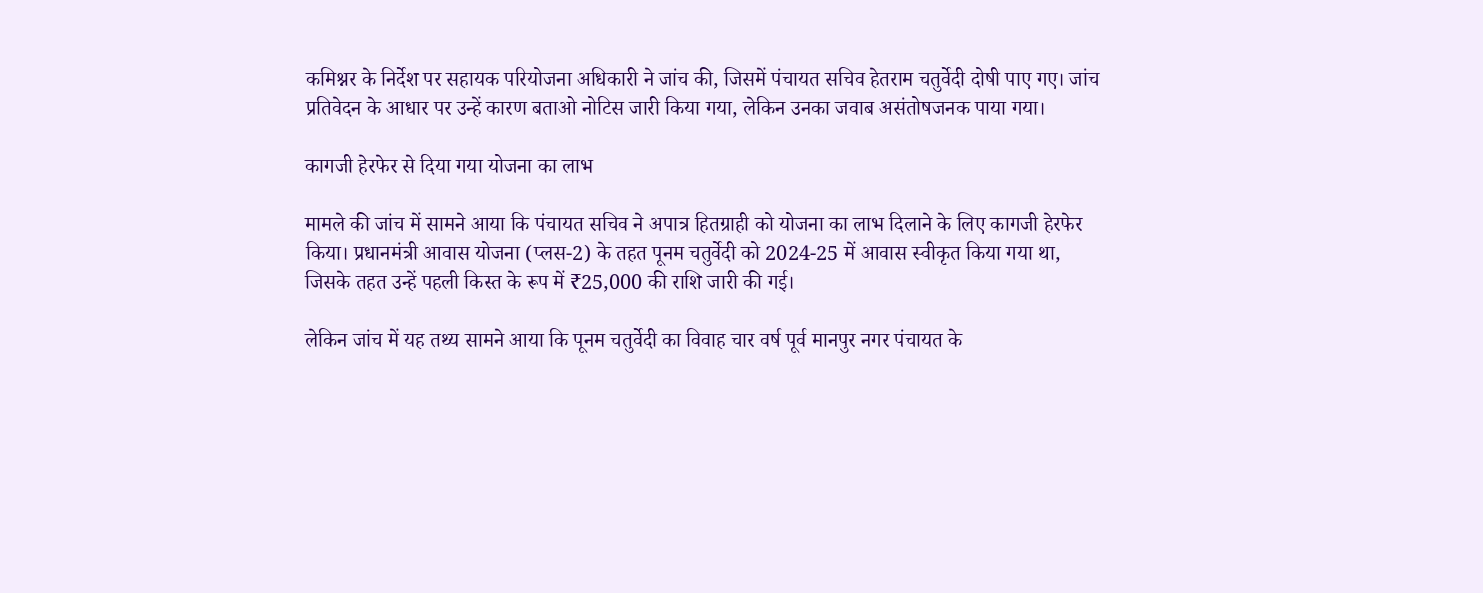कमिश्नर के निर्देश पर सहायक परियोजना अधिकारी ने जांच की, जिसमें पंचायत सचिव हेतराम चतुर्वेदी दोषी पाए गए। जांच प्रतिवेदन के आधार पर उन्हें कारण बताओ नोटिस जारी किया गया, लेकिन उनका जवाब असंतोषजनक पाया गया।

कागजी हेरफेर से दिया गया योजना का लाभ

मामले की जांच में सामने आया कि पंचायत सचिव ने अपात्र हितग्राही को योजना का लाभ दिलाने के लिए कागजी हेरफेर किया। प्रधानमंत्री आवास योजना (प्लस-2) के तहत पूनम चतुर्वेदी को 2024-25 में आवास स्वीकृत किया गया था, जिसके तहत उन्हें पहली किस्त के रूप में ₹25,000 की राशि जारी की गई।

लेकिन जांच में यह तथ्य सामने आया कि पूनम चतुर्वेदी का विवाह चार वर्ष पूर्व मानपुर नगर पंचायत के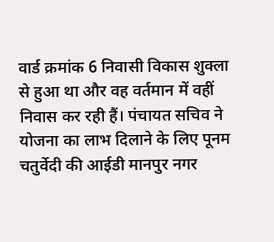वार्ड क्रमांक 6 निवासी विकास शुक्ला से हुआ था और वह वर्तमान में वहीं निवास कर रही हैं। पंचायत सचिव ने योजना का लाभ दिलाने के लिए पूनम चतुर्वेदी की आईडी मानपुर नगर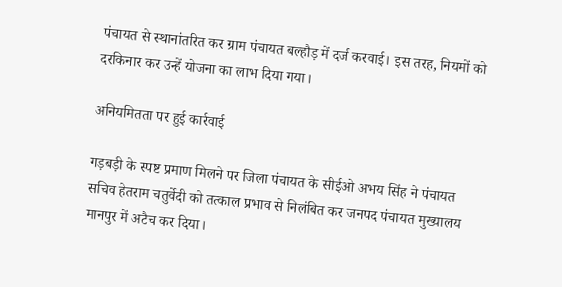पंचायत से स्थानांतरित कर ग्राम पंचायत बल्हौड़ में दर्ज करवाई। इस तरह, नियमों को दरकिनार कर उन्हें योजना का लाभ दिया गया।

अनियमितता पर हुई कार्रवाई

गड़बड़ी के स्पष्ट प्रमाण मिलने पर जिला पंचायत के सीईओ अभय सिंह ने पंचायत सचिव हेतराम चतुर्वेदी को तत्काल प्रभाव से निलंबित कर जनपद पंचायत मुख्यालय मानपुर में अटैच कर दिया।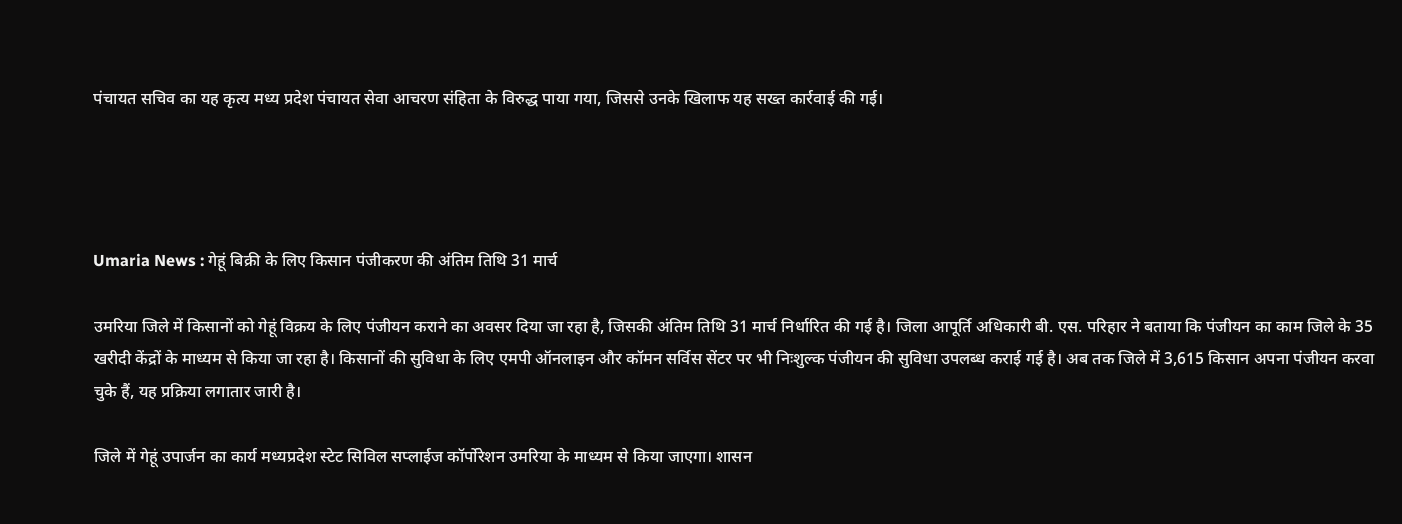पंचायत सचिव का यह कृत्य मध्य प्रदेश पंचायत सेवा आचरण संहिता के विरुद्ध पाया गया, जिससे उनके खिलाफ यह सख्त कार्रवाई की गई।




Umaria News : गेहूं बिक्री के लिए किसान पंजीकरण की अंतिम तिथि 31 मार्च

उमरिया जिले में किसानों को गेहूं विक्रय के लिए पंजीयन कराने का अवसर दिया जा रहा है, जिसकी अंतिम तिथि 31 मार्च निर्धारित की गई है। जिला आपूर्ति अधिकारी बी. एस. परिहार ने बताया कि पंजीयन का काम जिले के 35 खरीदी केंद्रों के माध्यम से किया जा रहा है। किसानों की सुविधा के लिए एमपी ऑनलाइन और कॉमन सर्विस सेंटर पर भी निःशुल्क पंजीयन की सुविधा उपलब्ध कराई गई है। अब तक जिले में 3,615 किसान अपना पंजीयन करवा चुके हैं, यह प्रक्रिया लगातार जारी है।

जिले में गेहूं उपार्जन का कार्य मध्यप्रदेश स्टेट सिविल सप्लाईज कॉर्पोरेशन उमरिया के माध्यम से किया जाएगा। शासन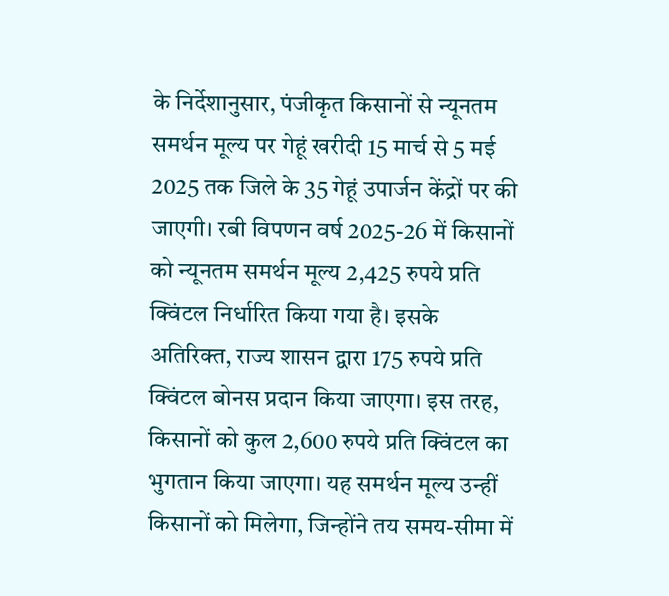के निर्देशानुसार, पंजीकृत किसानों से न्यूनतम समर्थन मूल्य पर गेहूं खरीदी 15 मार्च से 5 मई 2025 तक जिले के 35 गेहूं उपार्जन केंद्रों पर की जाएगी। रबी विपणन वर्ष 2025-26 में किसानों को न्यूनतम समर्थन मूल्य 2,425 रुपये प्रति क्विंटल निर्धारित किया गया है। इसके अतिरिक्त, राज्य शासन द्वारा 175 रुपये प्रति क्विंटल बोनस प्रदान किया जाएगा। इस तरह, किसानों को कुल 2,600 रुपये प्रति क्विंटल का भुगतान किया जाएगा। यह समर्थन मूल्य उन्हीं किसानों को मिलेगा, जिन्होंने तय समय-सीमा में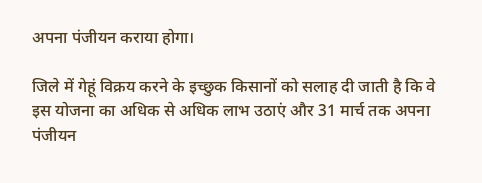अपना पंजीयन कराया होगा।

जिले में गेहूं विक्रय करने के इच्छुक किसानों को सलाह दी जाती है कि वे इस योजना का अधिक से अधिक लाभ उठाएं और 31 मार्च तक अपना पंजीयन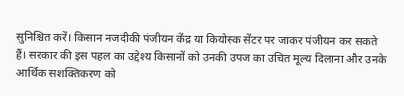सुनिश्चित करें। किसान नजदीकी पंजीयन केंद्र या कियोस्क सेंटर पर जाकर पंजीयन कर सकते हैं। सरकार की इस पहल का उद्देश्य किसानों को उनकी उपज का उचित मूल्य दिलाना और उनके आर्थिक सशक्तिकरण को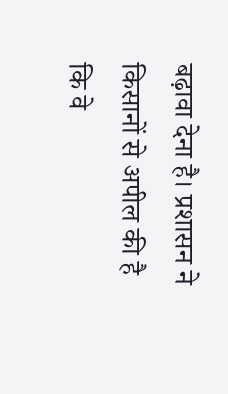बढ़ावा देना है। प्रशासन ने किसानों से अपील की है कि वे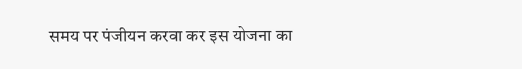समय पर पंजीयन करवा कर इस योजना का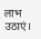लाभ उठाएं।